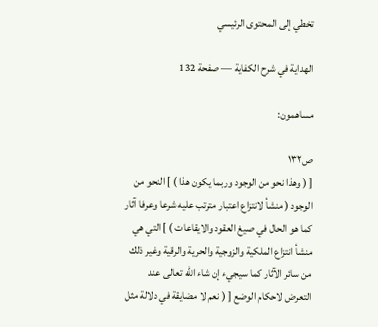تخطي إلى المحتوى الرئيسي

الهداية في شرح الكفاية — صفحة 132

مساهمون:

ص١٣٢
[ ( وهذا نحو من الوجود وربما يكون هذا ) ] النحو من الوجود ( منشأ لانتزاع اعتبار مترتب عليه شرعا وعرفا آثار كما هو الحال في صيغ العقود والايقاعات ) ] التي هي منشأ انتزاع الملكية والزوجية والحرية والرقية وغير ذلك من سائر الآثار كما سيجيء إن شاء اللّه تعالى عند التعرض لاحكام الوضع [ ( نعم لا مضايقة في دلالة مثل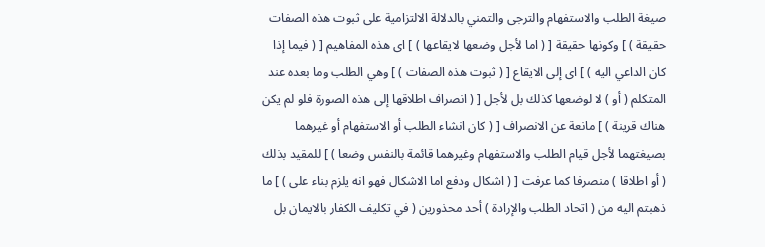صيغة الطلب والاستفهام والترجى والتمني بالدلالة الالتزامية على ثبوت هذه الصفات حقيقة ) ] وكونها حقيقة [ ( اما لأجل وضعها لايقاعها ) ] اى هذه المفاهيم [ ( فيما إذا كان الداعي اليه ) ] اى إلى الايقاع [ ( ثبوت هذه الصفات ) ] وهي الطلب وما بعده عند المتكلم ( أو ) لا لوضعها كذلك بل لأجل [ ( انصراف اطلاقها إلى هذه الصورة فلو لم يكن هناك قرينة ) ] مانعة عن الانصراف [ ( كان انشاء الطلب أو الاستفهام أو غيرهما بصيغتهما لأجل قيام الطلب والاستفهام وغيرهما قائمة بالنفس وضعا ) ] للمقيد بذلك ( أو اطلاقا ) منصرفا كما عرفت [ ( اشكال ودفع اما الاشكال فهو انه يلزم بناء على ) ] ما ذهبتم اليه من ( اتحاد الطلب والإرادة ) أحد محذورين ( في تكليف الكفار بالايمان بل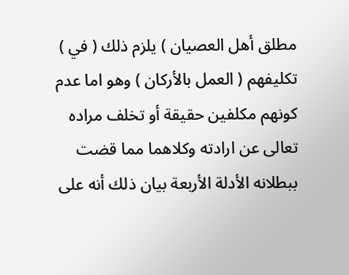مطلق أهل العصيان ) يلزم ذلك ( في ) تكليفهم ( العمل بالأركان ) وهو اما عدم كونهم مكلفين حقيقة أو تخلف مراده تعالى عن ارادته وكلاهما مما قضت ببطلانه الأدلة الأربعة بيان ذلك أنه على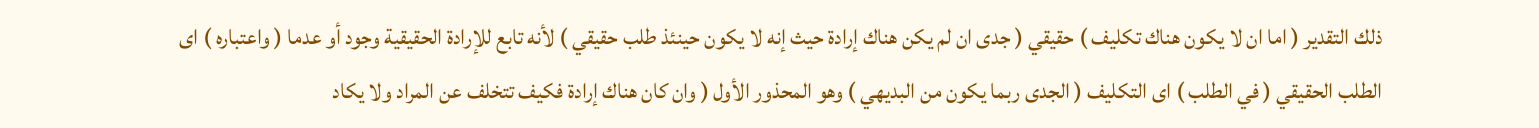ذلك التقدير ( اما ان لا يكون هناك تكليف ) حقيقي ( جدى ان لم يكن هناك إرادة حيث إنه لا يكون حينئذ طلب حقيقي ) لأنه تابع للإرادة الحقيقية وجود أو عدما ( واعتباره ) اى الطلب الحقيقي ( في الطلب ) اى التكليف ( الجدى ربما يكون من البديهي ) وهو المحذور الأول ( وان كان هناك إرادة فكيف تتخلف عن المراد ولا يكاد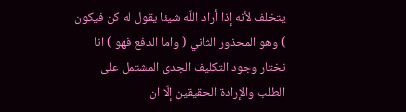يتخلف لأنه إذا أراد اللّه شيئا يقول له كن فيكون ) وهو المحذور الثاني ( واما الدفع فهو ) انا نختار وجود التكليف الجدى المشتمل على الطلب والإرادة الحقيقين إلّا ان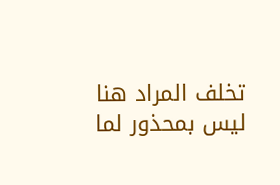تخلف المراد هنا ليس بمحذور لما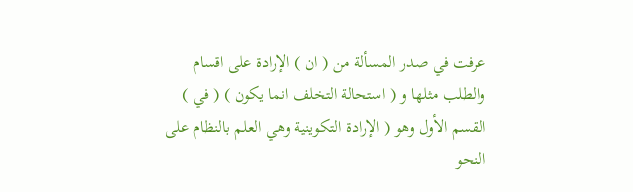عرفت في صدر المسألة من ( ان ) الإرادة على اقسام والطلب مثلها و ( استحالة التخلف انما يكون ) ( في ) القسم الأول وهو ( الإرادة التكوينية وهي العلم بالنظام على النحو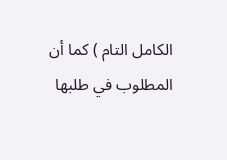الكامل التام ) كما أن المطلوب في طلبها